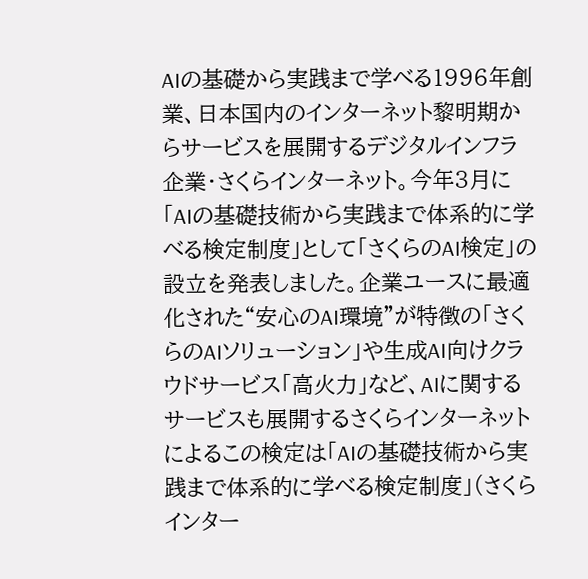AIの基礎から実践まで学べる1996年創業、日本国内のインターネット黎明期からサービスを展開するデジタルインフラ企業・さくらインターネット。今年3月に「AIの基礎技術から実践まで体系的に学べる検定制度」として「さくらのAI検定」の設立を発表しました。企業ユースに最適化された“安心のAI環境”が特徴の「さくらのAIソリューション」や生成AI向けクラウドサービス「高火力」など、AIに関するサービスも展開するさくらインターネットによるこの検定は「AIの基礎技術から実践まで体系的に学べる検定制度」(さくらインター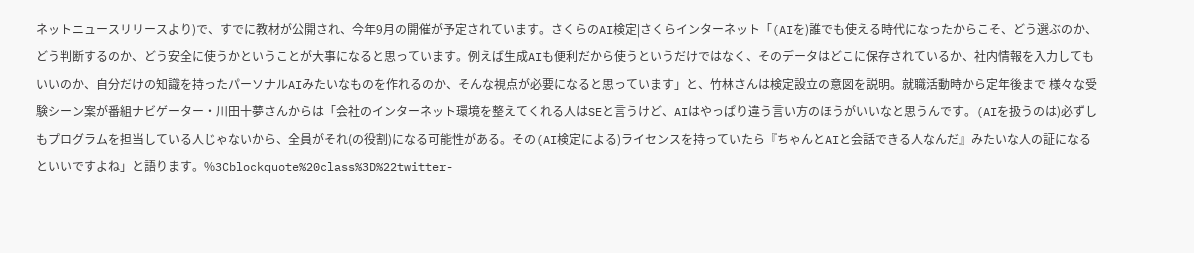ネットニュースリリースより)で、すでに教材が公開され、今年9月の開催が予定されています。さくらのAI検定|さくらインターネット「(AIを)誰でも使える時代になったからこそ、どう選ぶのか、どう判断するのか、どう安全に使うかということが大事になると思っています。例えば生成AIも便利だから使うというだけではなく、そのデータはどこに保存されているか、社内情報を入力してもいいのか、自分だけの知識を持ったパーソナルAIみたいなものを作れるのか、そんな視点が必要になると思っています」と、竹林さんは検定設立の意図を説明。就職活動時から定年後まで 様々な受験シーン案が番組ナビゲーター・川田十夢さんからは「会社のインターネット環境を整えてくれる人はSEと言うけど、AIはやっぱり違う言い方のほうがいいなと思うんです。(AIを扱うのは)必ずしもプログラムを担当している人じゃないから、全員がそれ(の役割)になる可能性がある。その(AI検定による)ライセンスを持っていたら『ちゃんとAIと会話できる人なんだ』みたいな人の証になるといいですよね」と語ります。%3Cblockquote%20class%3D%22twitter-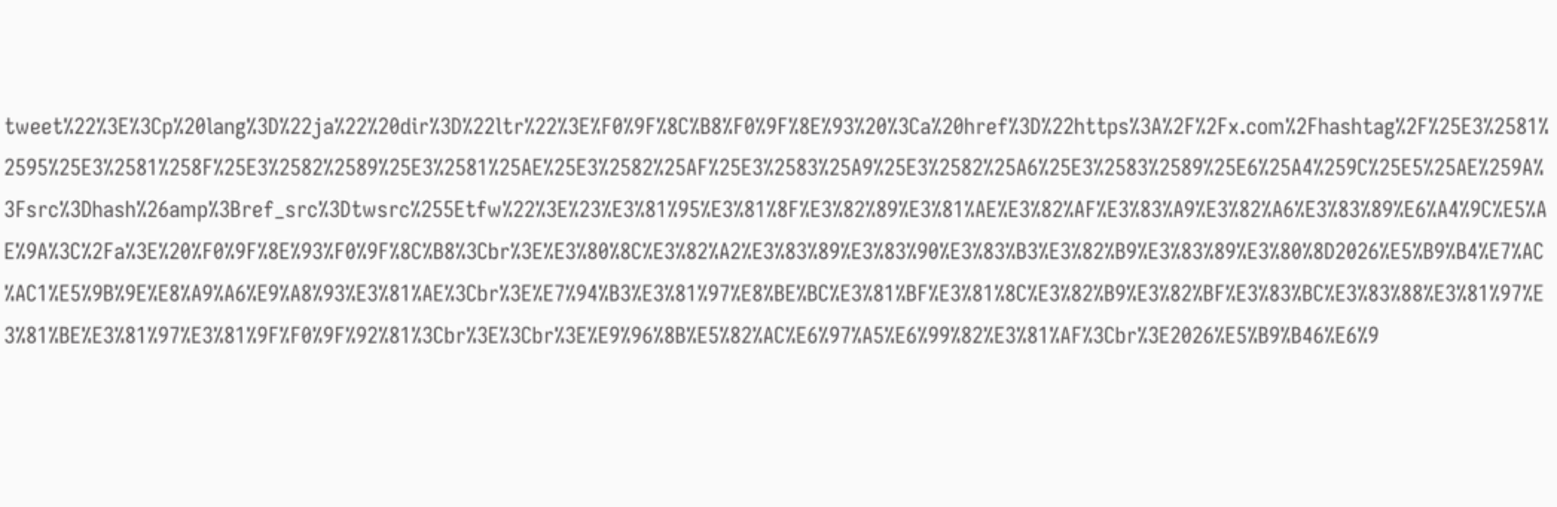tweet%22%3E%3Cp%20lang%3D%22ja%22%20dir%3D%22ltr%22%3E%F0%9F%8C%B8%F0%9F%8E%93%20%3Ca%20href%3D%22https%3A%2F%2Fx.com%2Fhashtag%2F%25E3%2581%2595%25E3%2581%258F%25E3%2582%2589%25E3%2581%25AE%25E3%2582%25AF%25E3%2583%25A9%25E3%2582%25A6%25E3%2583%2589%25E6%25A4%259C%25E5%25AE%259A%3Fsrc%3Dhash%26amp%3Bref_src%3Dtwsrc%255Etfw%22%3E%23%E3%81%95%E3%81%8F%E3%82%89%E3%81%AE%E3%82%AF%E3%83%A9%E3%82%A6%E3%83%89%E6%A4%9C%E5%AE%9A%3C%2Fa%3E%20%F0%9F%8E%93%F0%9F%8C%B8%3Cbr%3E%E3%80%8C%E3%82%A2%E3%83%89%E3%83%90%E3%83%B3%E3%82%B9%E3%83%89%E3%80%8D2026%E5%B9%B4%E7%AC%AC1%E5%9B%9E%E8%A9%A6%E9%A8%93%E3%81%AE%3Cbr%3E%E7%94%B3%E3%81%97%E8%BE%BC%E3%81%BF%E3%81%8C%E3%82%B9%E3%82%BF%E3%83%BC%E3%83%88%E3%81%97%E3%81%BE%E3%81%97%E3%81%9F%F0%9F%92%81%3Cbr%3E%3Cbr%3E%E9%96%8B%E5%82%AC%E6%97%A5%E6%99%82%E3%81%AF%3Cbr%3E2026%E5%B9%B46%E6%9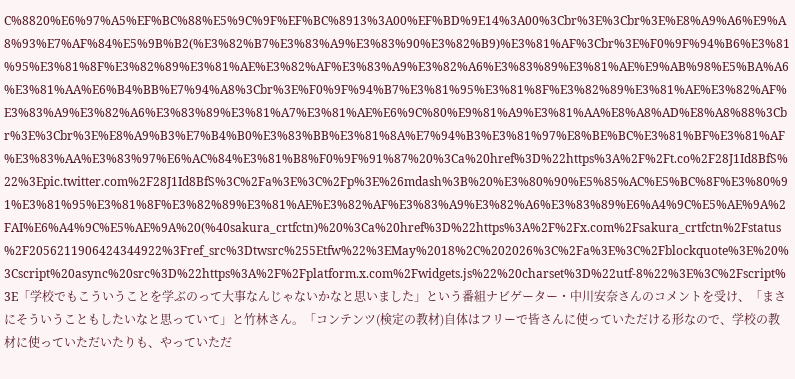C%8820%E6%97%A5%EF%BC%88%E5%9C%9F%EF%BC%8913%3A00%EF%BD%9E14%3A00%3Cbr%3E%3Cbr%3E%E8%A9%A6%E9%A8%93%E7%AF%84%E5%9B%B2(%E3%82%B7%E3%83%A9%E3%83%90%E3%82%B9)%E3%81%AF%3Cbr%3E%F0%9F%94%B6%E3%81%95%E3%81%8F%E3%82%89%E3%81%AE%E3%82%AF%E3%83%A9%E3%82%A6%E3%83%89%E3%81%AE%E9%AB%98%E5%BA%A6%E3%81%AA%E6%B4%BB%E7%94%A8%3Cbr%3E%F0%9F%94%B7%E3%81%95%E3%81%8F%E3%82%89%E3%81%AE%E3%82%AF%E3%83%A9%E3%82%A6%E3%83%89%E3%81%A7%E3%81%AE%E6%9C%80%E9%81%A9%E3%81%AA%E8%A8%AD%E8%A8%88%3Cbr%3E%3Cbr%3E%E8%A9%B3%E7%B4%B0%E3%83%BB%E3%81%8A%E7%94%B3%E3%81%97%E8%BE%BC%E3%81%BF%E3%81%AF%E3%83%AA%E3%83%97%E6%AC%84%E3%81%B8%F0%9F%91%87%20%3Ca%20href%3D%22https%3A%2F%2Ft.co%2F28J1Id8BfS%22%3Epic.twitter.com%2F28J1Id8BfS%3C%2Fa%3E%3C%2Fp%3E%26mdash%3B%20%E3%80%90%E5%85%AC%E5%BC%8F%E3%80%91%E3%81%95%E3%81%8F%E3%82%89%E3%81%AE%E3%82%AF%E3%83%A9%E3%82%A6%E3%83%89%E6%A4%9C%E5%AE%9A%2FAI%E6%A4%9C%E5%AE%9A%20(%40sakura_crtfctn)%20%3Ca%20href%3D%22https%3A%2F%2Fx.com%2Fsakura_crtfctn%2Fstatus%2F2056211906424344922%3Fref_src%3Dtwsrc%255Etfw%22%3EMay%2018%2C%202026%3C%2Fa%3E%3C%2Fblockquote%3E%20%3Cscript%20async%20src%3D%22https%3A%2F%2Fplatform.x.com%2Fwidgets.js%22%20charset%3D%22utf-8%22%3E%3C%2Fscript%3E「学校でもこういうことを学ぶのって大事なんじゃないかなと思いました」という番組ナビゲーター・中川安奈さんのコメントを受け、「まさにそういうこともしたいなと思っていて」と竹林さん。「コンテンツ(検定の教材)自体はフリーで皆さんに使っていただける形なので、学校の教材に使っていただいたりも、やっていただ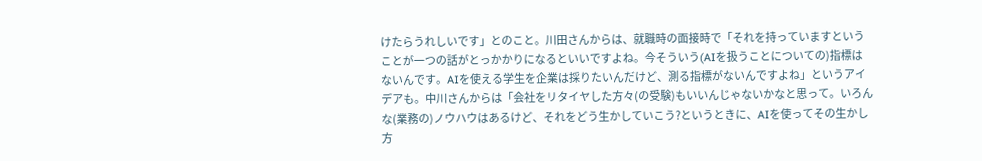けたらうれしいです」とのこと。川田さんからは、就職時の面接時で「それを持っていますということが一つの話がとっかかりになるといいですよね。今そういう(AIを扱うことについての)指標はないんです。AIを使える学生を企業は採りたいんだけど、測る指標がないんですよね」というアイデアも。中川さんからは「会社をリタイヤした方々(の受験)もいいんじゃないかなと思って。いろんな(業務の)ノウハウはあるけど、それをどう生かしていこう?というときに、AIを使ってその生かし方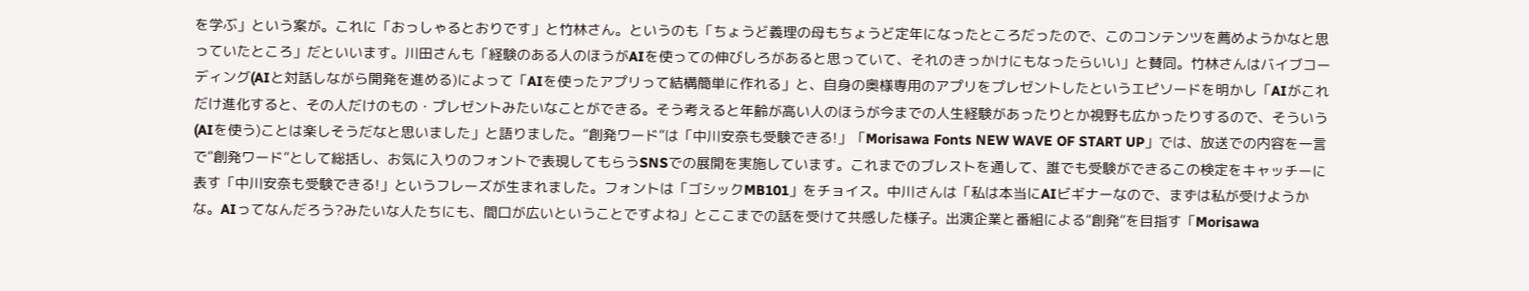を学ぶ」という案が。これに「おっしゃるとおりです」と竹林さん。というのも「ちょうど義理の母もちょうど定年になったところだったので、このコンテンツを薦めようかなと思っていたところ」だといいます。川田さんも「経験のある人のほうがAIを使っての伸びしろがあると思っていて、それのきっかけにもなったらいい」と賛同。竹林さんはバイブコーディング(AIと対話しながら開発を進める)によって「AIを使ったアプリって結構簡単に作れる」と、自身の奥様専用のアプリをプレゼントしたというエピソードを明かし「AIがこれだけ進化すると、その人だけのもの・プレゼントみたいなことができる。そう考えると年齢が高い人のほうが今までの人生経験があったりとか視野も広かったりするので、そういう(AIを使う)ことは楽しそうだなと思いました」と語りました。“創発ワード”は「中川安奈も受験できる!」「Morisawa Fonts NEW WAVE OF START UP」では、放送での内容を一言で“創発ワード”として総括し、お気に入りのフォントで表現してもらうSNSでの展開を実施しています。これまでのブレストを通して、誰でも受験ができるこの検定をキャッチーに表す「中川安奈も受験できる!」というフレーズが生まれました。フォントは「ゴシックMB101」をチョイス。中川さんは「私は本当にAIビギナーなので、まずは私が受けようかな。AIってなんだろう?みたいな人たちにも、間口が広いということですよね」とここまでの話を受けて共感した様子。出演企業と番組による“創発”を目指す「Morisawa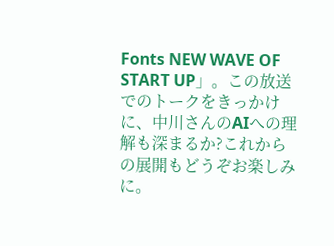Fonts NEW WAVE OF START UP」。この放送でのトークをきっかけに、中川さんのAIへの理解も深まるか?これからの展開もどうぞお楽しみに。